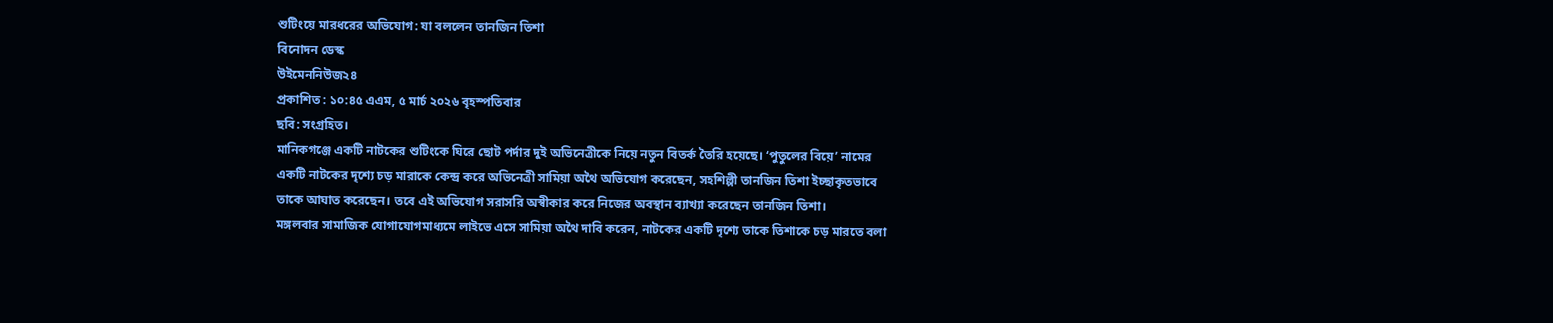শুটিংয়ে মারধরের অভিযোগ: যা বললেন তানজিন তিশা
বিনোদন ডেস্ক
উইমেননিউজ২৪
প্রকাশিত : ১০:৪৫ এএম, ৫ মার্চ ২০২৬ বৃহস্পতিবার
ছবি: সংগ্রহিত।
মানিকগঞ্জে একটি নাটকের শুটিংকে ঘিরে ছোট পর্দার দুই অভিনেত্রীকে নিয়ে নতুন বিতর্ক তৈরি হয়েছে। ‘পুতুলের বিয়ে’ নামের একটি নাটকের দৃশ্যে চড় মারাকে কেন্দ্র করে অভিনেত্রী সামিয়া অথৈ অভিযোগ করেছেন, সহশিল্পী তানজিন তিশা ইচ্ছাকৃতভাবে তাকে আঘাত করেছেন। তবে এই অভিযোগ সরাসরি অস্বীকার করে নিজের অবস্থান ব্যাখ্যা করেছেন তানজিন তিশা।
মঙ্গলবার সামাজিক যোগাযোগমাধ্যমে লাইভে এসে সামিয়া অথৈ দাবি করেন, নাটকের একটি দৃশ্যে তাকে তিশাকে চড় মারতে বলা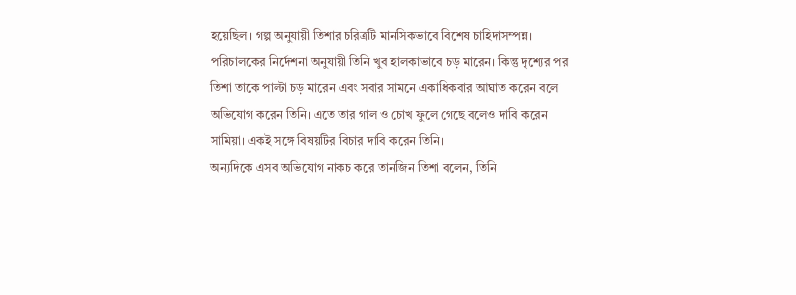হয়েছিল। গল্প অনুযায়ী তিশার চরিত্রটি মানসিকভাবে বিশেষ চাহিদাসম্পন্ন। পরিচালকের নির্দেশনা অনুযায়ী তিনি খুব হালকাভাবে চড় মারেন। কিন্তু দৃশ্যের পর তিশা তাকে পাল্টা চড় মারেন এবং সবার সামনে একাধিকবার আঘাত করেন বলে অভিযোগ করেন তিনি। এতে তার গাল ও চোখ ফুলে গেছে বলেও দাবি করেন সামিয়া। একই সঙ্গে বিষয়টির বিচার দাবি করেন তিনি।
অন্যদিকে এসব অভিযোগ নাকচ করে তানজিন তিশা বলেন, তিনি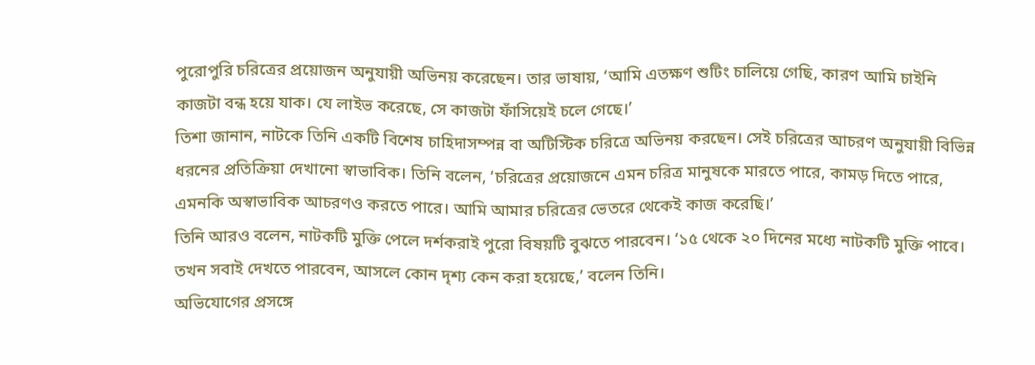পুরোপুরি চরিত্রের প্রয়োজন অনুযায়ী অভিনয় করেছেন। তার ভাষায়, ‘আমি এতক্ষণ শুটিং চালিয়ে গেছি, কারণ আমি চাইনি কাজটা বন্ধ হয়ে যাক। যে লাইভ করেছে, সে কাজটা ফাঁসিয়েই চলে গেছে।’
তিশা জানান, নাটকে তিনি একটি বিশেষ চাহিদাসম্পন্ন বা অটিস্টিক চরিত্রে অভিনয় করছেন। সেই চরিত্রের আচরণ অনুযায়ী বিভিন্ন ধরনের প্রতিক্রিয়া দেখানো স্বাভাবিক। তিনি বলেন, ‘চরিত্রের প্রয়োজনে এমন চরিত্র মানুষকে মারতে পারে, কামড় দিতে পারে, এমনকি অস্বাভাবিক আচরণও করতে পারে। আমি আমার চরিত্রের ভেতরে থেকেই কাজ করেছি।’
তিনি আরও বলেন, নাটকটি মুক্তি পেলে দর্শকরাই পুরো বিষয়টি বুঝতে পারবেন। ‘১৫ থেকে ২০ দিনের মধ্যে নাটকটি মুক্তি পাবে। তখন সবাই দেখতে পারবেন, আসলে কোন দৃশ্য কেন করা হয়েছে,’ বলেন তিনি।
অভিযোগের প্রসঙ্গে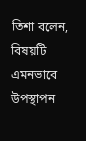তিশা বলেন, বিষয়টি এমনভাবে উপস্থাপন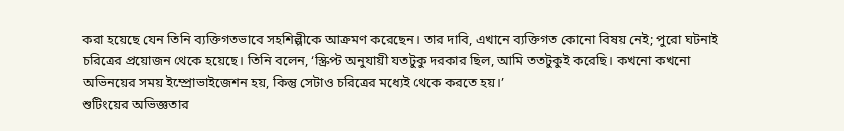করা হয়েছে যেন তিনি ব্যক্তিগতভাবে সহশিল্পীকে আক্রমণ করেছেন। তার দাবি, এখানে ব্যক্তিগত কোনো বিষয় নেই; পুরো ঘটনাই চরিত্রের প্রয়োজন থেকে হয়েছে। তিনি বলেন, ‘স্ক্রিপ্ট অনুযায়ী যতটুকু দরকার ছিল, আমি ততটুকুই করেছি। কখনো কখনো অভিনয়ের সময় ইম্প্রোভাইজেশন হয়, কিন্তু সেটাও চরিত্রের মধ্যেই থেকে করতে হয়।’
শুটিংয়ের অভিজ্ঞতার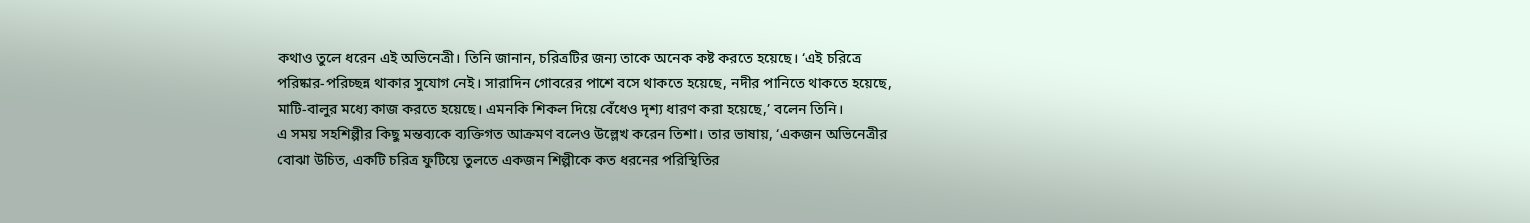কথাও তুলে ধরেন এই অভিনেত্রী। তিনি জানান, চরিত্রটির জন্য তাকে অনেক কষ্ট করতে হয়েছে। ‘এই চরিত্রে পরিষ্কার-পরিচ্ছন্ন থাকার সুযোগ নেই। সারাদিন গোবরের পাশে বসে থাকতে হয়েছে, নদীর পানিতে থাকতে হয়েছে, মাটি-বালুর মধ্যে কাজ করতে হয়েছে। এমনকি শিকল দিয়ে বেঁধেও দৃশ্য ধারণ করা হয়েছে,’ বলেন তিনি।
এ সময় সহশিল্পীর কিছু মন্তব্যকে ব্যক্তিগত আক্রমণ বলেও উল্লেখ করেন তিশা। তার ভাষায়, ‘একজন অভিনেত্রীর বোঝা উচিত, একটি চরিত্র ফুটিয়ে তুলতে একজন শিল্পীকে কত ধরনের পরিস্থিতির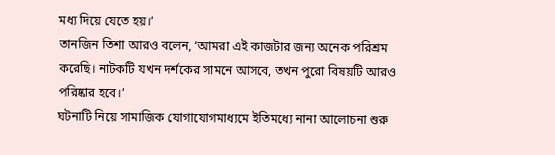মধ্য দিয়ে যেতে হয়।’
তানজিন তিশা আরও বলেন, ‘আমরা এই কাজটার জন্য অনেক পরিশ্রম করেছি। নাটকটি যখন দর্শকের সামনে আসবে, তখন পুরো বিষয়টি আরও পরিষ্কার হবে।’
ঘটনাটি নিয়ে সামাজিক যোগাযোগমাধ্যমে ইতিমধ্যে নানা আলোচনা শুরু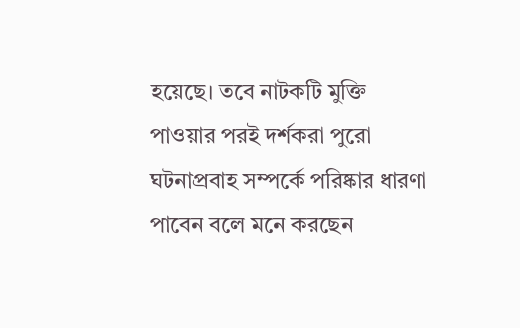হয়েছে। তবে নাটকটি মুক্তি পাওয়ার পরই দর্শকরা পুরো ঘটনাপ্রবাহ সম্পর্কে পরিষ্কার ধারণা পাবেন বলে মনে করছেন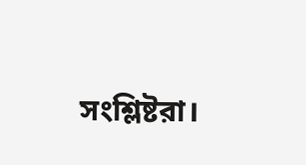সংশ্লিষ্টরা।